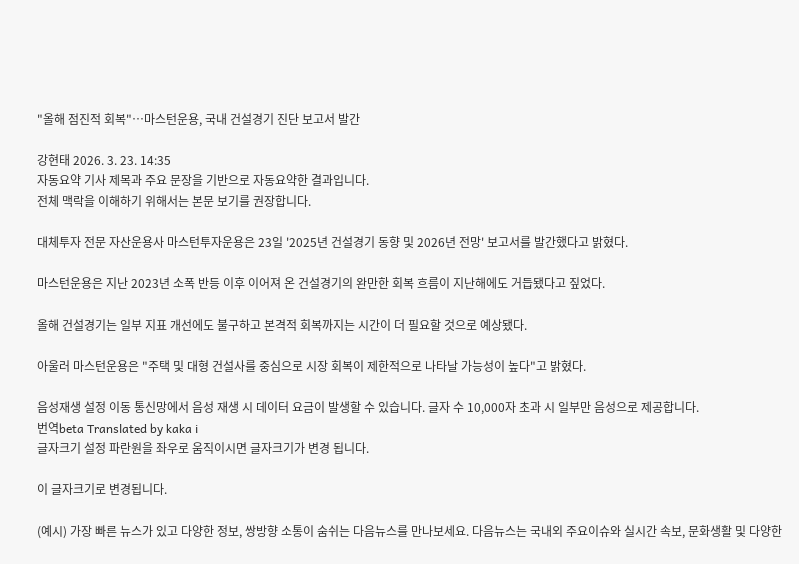"올해 점진적 회복"…마스턴운용, 국내 건설경기 진단 보고서 발간

강현태 2026. 3. 23. 14:35
자동요약 기사 제목과 주요 문장을 기반으로 자동요약한 결과입니다.
전체 맥락을 이해하기 위해서는 본문 보기를 권장합니다.

대체투자 전문 자산운용사 마스턴투자운용은 23일 '2025년 건설경기 동향 및 2026년 전망' 보고서를 발간했다고 밝혔다.

마스턴운용은 지난 2023년 소폭 반등 이후 이어져 온 건설경기의 완만한 회복 흐름이 지난해에도 거듭됐다고 짚었다.

올해 건설경기는 일부 지표 개선에도 불구하고 본격적 회복까지는 시간이 더 필요할 것으로 예상됐다.

아울러 마스턴운용은 "주택 및 대형 건설사를 중심으로 시장 회복이 제한적으로 나타날 가능성이 높다"고 밝혔다.

음성재생 설정 이동 통신망에서 음성 재생 시 데이터 요금이 발생할 수 있습니다. 글자 수 10,000자 초과 시 일부만 음성으로 제공합니다.
번역beta Translated by kaka i
글자크기 설정 파란원을 좌우로 움직이시면 글자크기가 변경 됩니다.

이 글자크기로 변경됩니다.

(예시) 가장 빠른 뉴스가 있고 다양한 정보, 쌍방향 소통이 숨쉬는 다음뉴스를 만나보세요. 다음뉴스는 국내외 주요이슈와 실시간 속보, 문화생활 및 다양한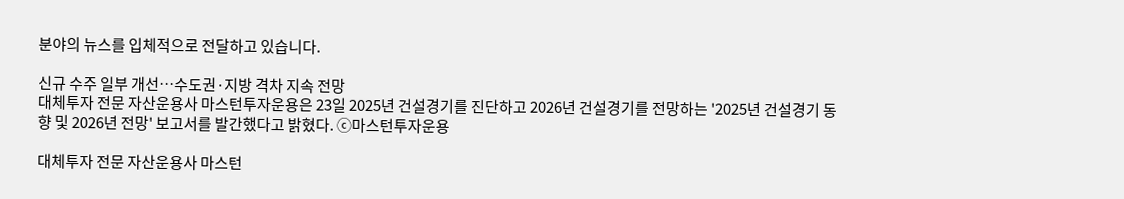분야의 뉴스를 입체적으로 전달하고 있습니다.

신규 수주 일부 개선…수도권·지방 격차 지속 전망
대체투자 전문 자산운용사 마스턴투자운용은 23일 2025년 건설경기를 진단하고 2026년 건설경기를 전망하는 '2025년 건설경기 동향 및 2026년 전망' 보고서를 발간했다고 밝혔다. ⓒ마스턴투자운용

대체투자 전문 자산운용사 마스턴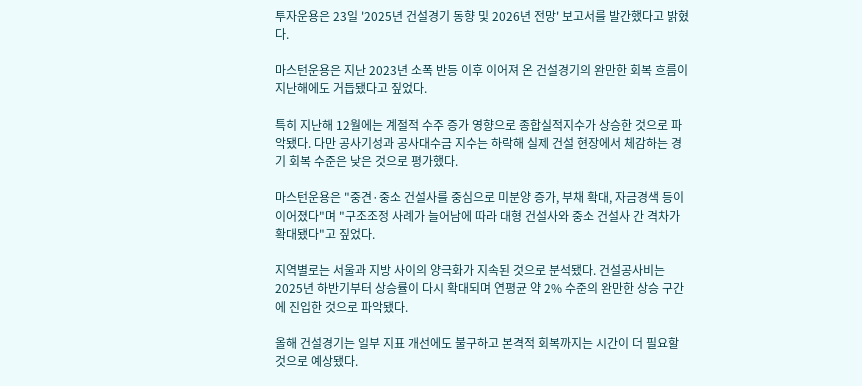투자운용은 23일 '2025년 건설경기 동향 및 2026년 전망' 보고서를 발간했다고 밝혔다.

마스턴운용은 지난 2023년 소폭 반등 이후 이어져 온 건설경기의 완만한 회복 흐름이 지난해에도 거듭됐다고 짚었다.

특히 지난해 12월에는 계절적 수주 증가 영향으로 종합실적지수가 상승한 것으로 파악됐다. 다만 공사기성과 공사대수금 지수는 하락해 실제 건설 현장에서 체감하는 경기 회복 수준은 낮은 것으로 평가했다.

마스턴운용은 "중견·중소 건설사를 중심으로 미분양 증가, 부채 확대, 자금경색 등이 이어졌다"며 "구조조정 사례가 늘어남에 따라 대형 건설사와 중소 건설사 간 격차가 확대됐다"고 짚었다.

지역별로는 서울과 지방 사이의 양극화가 지속된 것으로 분석됐다. 건설공사비는 2025년 하반기부터 상승률이 다시 확대되며 연평균 약 2% 수준의 완만한 상승 구간에 진입한 것으로 파악됐다.

올해 건설경기는 일부 지표 개선에도 불구하고 본격적 회복까지는 시간이 더 필요할 것으로 예상됐다.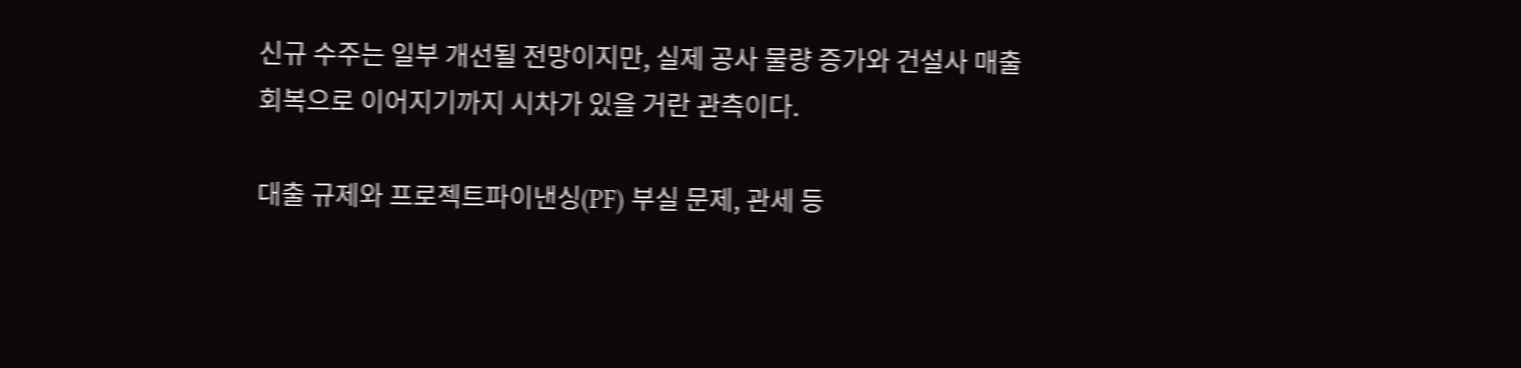신규 수주는 일부 개선될 전망이지만, 실제 공사 물량 증가와 건설사 매출 회복으로 이어지기까지 시차가 있을 거란 관측이다.

대출 규제와 프로젝트파이낸싱(PF) 부실 문제, 관세 등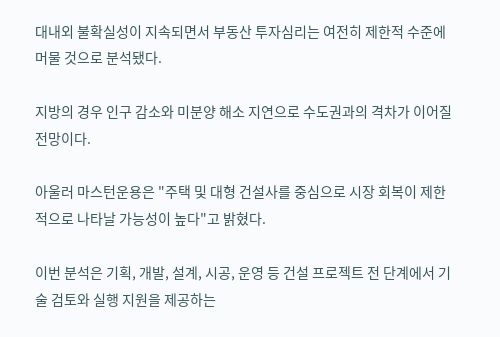대내외 불확실성이 지속되면서 부동산 투자심리는 여전히 제한적 수준에 머물 것으로 분석됐다.

지방의 경우 인구 감소와 미분양 해소 지연으로 수도권과의 격차가 이어질 전망이다.

아울러 마스턴운용은 "주택 및 대형 건설사를 중심으로 시장 회복이 제한적으로 나타날 가능성이 높다"고 밝혔다.

이번 분석은 기획, 개발, 설계, 시공, 운영 등 건설 프로젝트 전 단계에서 기술 검토와 실행 지원을 제공하는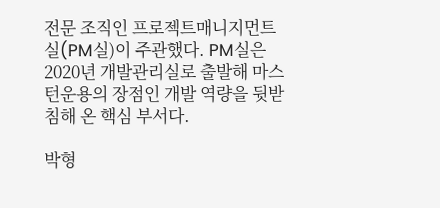전문 조직인 프로젝트매니지먼트실(PM실)이 주관했다. PM실은 2020년 개발관리실로 출발해 마스턴운용의 장점인 개발 역량을 뒷받침해 온 핵심 부서다.

박형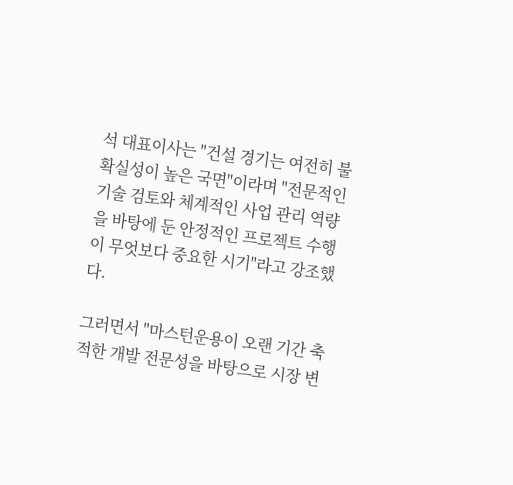석 대표이사는 "건설 경기는 여전히 불확실성이 높은 국면"이라며 "전문적인 기술 검토와 체계적인 사업 관리 역량을 바탕에 둔 안정적인 프로젝트 수행이 무엇보다 중요한 시기"라고 강조했다.

그러면서 "마스턴운용이 오랜 기간 축적한 개발 전문성을 바탕으로 시장 변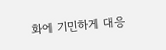화에 기민하게 대응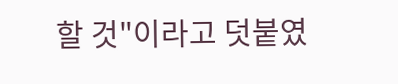할 것"이라고 덧붙였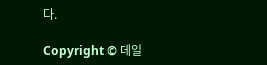다.

Copyright © 데일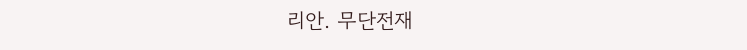리안. 무단전재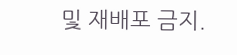및 재배포 금지.